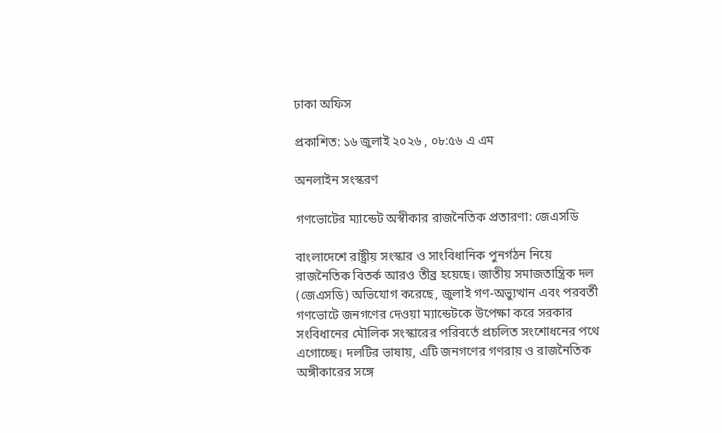ঢাকা অফিস

প্রকাশিত: ১৬ জুলাই ২০২৬ , ০৮:৫৬ এ এম

অনলাইন সংস্করণ

গণভোটের ম্যান্ডেট অস্বীকার রাজনৈতিক প্রতারণা: জেএসডি

বাংলাদেশে রাষ্ট্রীয় সংস্কার ও সাংবিধানিক পুনর্গঠন নিয়ে রাজনৈতিক বিতর্ক আরও তীব্র হয়েছে। জাতীয় সমাজতান্ত্রিক দল (জেএসডি) অভিযোগ করেছে, জুলাই গণ-অভ্যুত্থান এবং পরবর্তী গণভোটে জনগণের দেওয়া ম্যান্ডেটকে উপেক্ষা করে সরকার সংবিধানের মৌলিক সংস্কারের পরিবর্তে প্রচলিত সংশোধনের পথে এগোচ্ছে। দলটির ভাষায়, এটি জনগণের গণরায় ও রাজনৈতিক অঙ্গীকারের সঙ্গে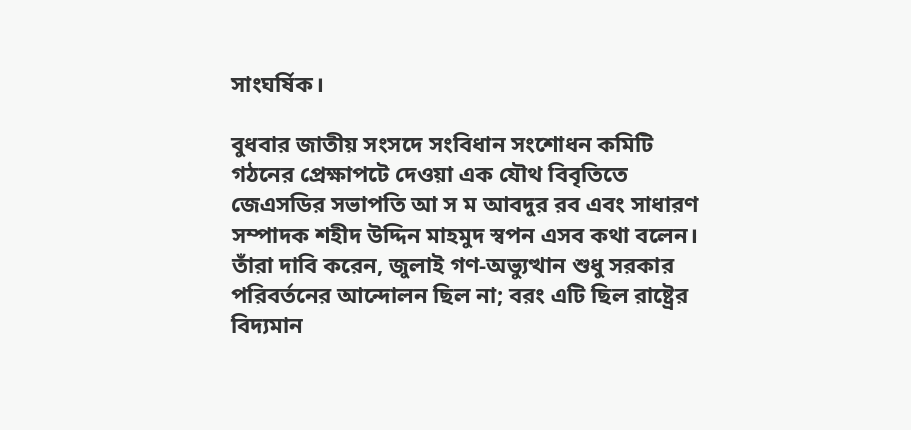সাংঘর্ষিক।

বুধবার জাতীয় সংসদে সংবিধান সংশোধন কমিটি গঠনের প্রেক্ষাপটে দেওয়া এক যৌথ বিবৃতিতে জেএসডির সভাপতি আ স ম আবদুর রব এবং সাধারণ সম্পাদক শহীদ উদ্দিন মাহমুদ স্বপন এসব কথা বলেন। তাঁরা দাবি করেন, জুলাই গণ-অভ্যুত্থান শুধু সরকার পরিবর্তনের আন্দোলন ছিল না; বরং এটি ছিল রাষ্ট্রের বিদ্যমান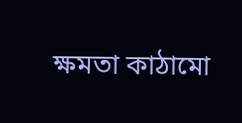ক্ষমতা কাঠামো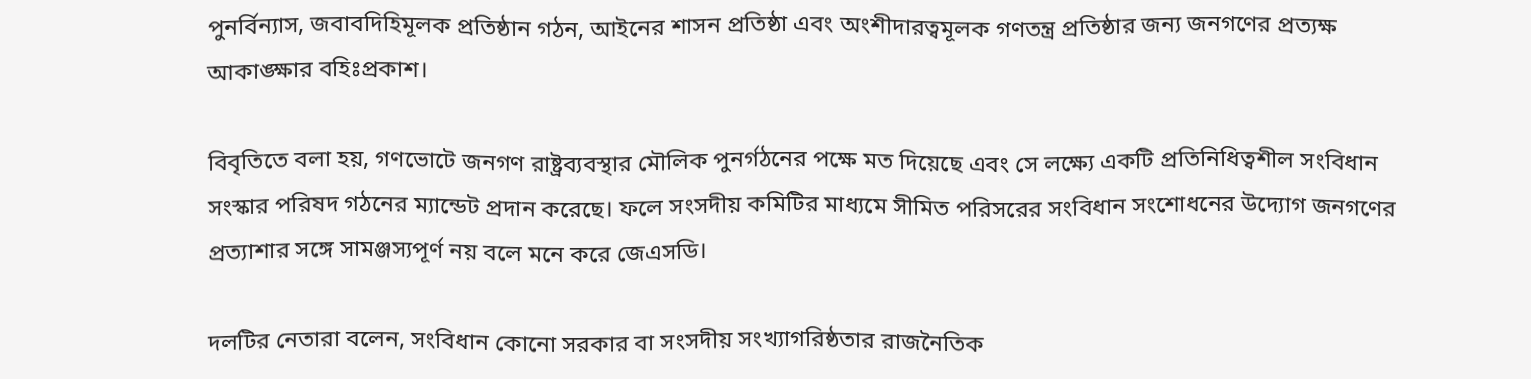পুনর্বিন্যাস, জবাবদিহিমূলক প্রতিষ্ঠান গঠন, আইনের শাসন প্রতিষ্ঠা এবং অংশীদারত্বমূলক গণতন্ত্র প্রতিষ্ঠার জন্য জনগণের প্রত্যক্ষ আকাঙ্ক্ষার বহিঃপ্রকাশ।

বিবৃতিতে বলা হয়, গণভোটে জনগণ রাষ্ট্রব্যবস্থার মৌলিক পুনর্গঠনের পক্ষে মত দিয়েছে এবং সে লক্ষ্যে একটি প্রতিনিধিত্বশীল সংবিধান সংস্কার পরিষদ গঠনের ম্যান্ডেট প্রদান করেছে। ফলে সংসদীয় কমিটির মাধ্যমে সীমিত পরিসরের সংবিধান সংশোধনের উদ্যোগ জনগণের প্রত্যাশার সঙ্গে সামঞ্জস্যপূর্ণ নয় বলে মনে করে জেএসডি।

দলটির নেতারা বলেন, সংবিধান কোনো সরকার বা সংসদীয় সংখ্যাগরিষ্ঠতার রাজনৈতিক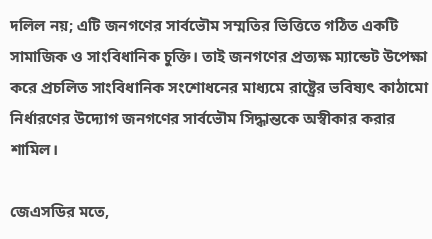দলিল নয়; এটি জনগণের সার্বভৌম সম্মতির ভিত্তিতে গঠিত একটি সামাজিক ও সাংবিধানিক চুক্তি। তাই জনগণের প্রত্যক্ষ ম্যান্ডেট উপেক্ষা করে প্রচলিত সাংবিধানিক সংশোধনের মাধ্যমে রাষ্ট্রের ভবিষ্যৎ কাঠামো নির্ধারণের উদ্যোগ জনগণের সার্বভৌম সিদ্ধান্তকে অস্বীকার করার শামিল।

জেএসডির মতে,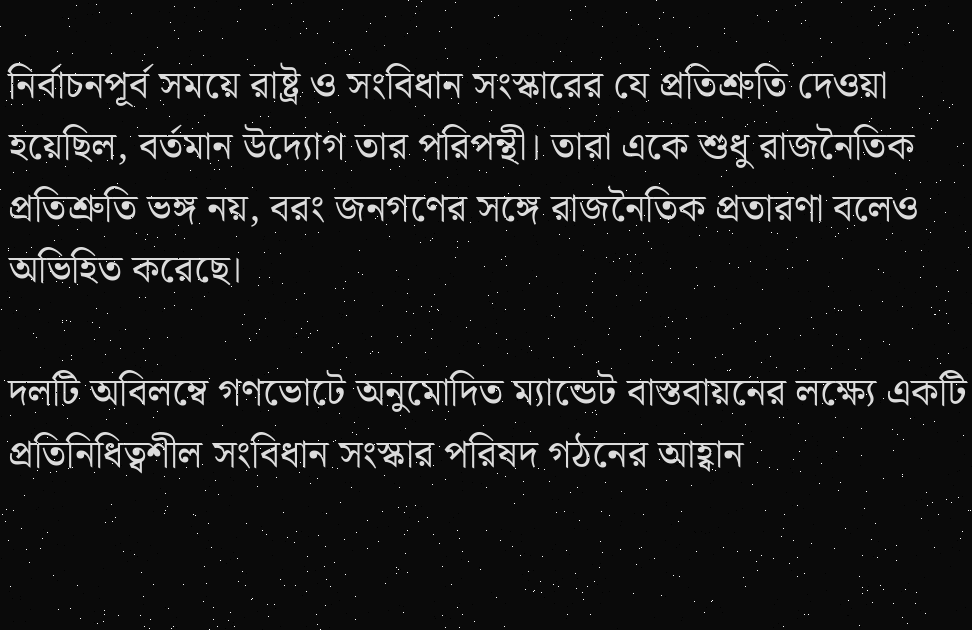নির্বাচনপূর্ব সময়ে রাষ্ট্র ও সংবিধান সংস্কারের যে প্রতিশ্রুতি দেওয়া হয়েছিল, বর্তমান উদ্যোগ তার পরিপন্থী। তারা একে শুধু রাজনৈতিক প্রতিশ্রুতি ভঙ্গ নয়, বরং জনগণের সঙ্গে রাজনৈতিক প্রতারণা বলেও অভিহিত করেছে।

দলটি অবিলম্বে গণভোটে অনুমোদিত ম্যান্ডেট বাস্তবায়নের লক্ষ্যে একটি প্রতিনিধিত্বশীল সংবিধান সংস্কার পরিষদ গঠনের আহ্বান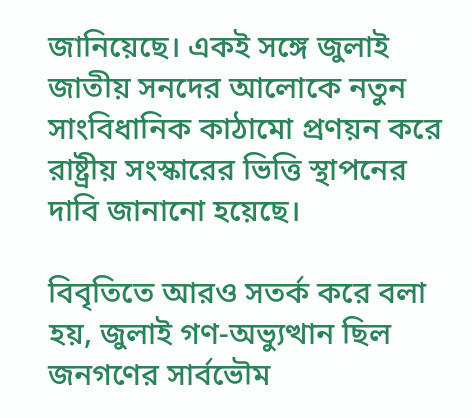জানিয়েছে। একই সঙ্গে জুলাই জাতীয় সনদের আলোকে নতুন সাংবিধানিক কাঠামো প্রণয়ন করে রাষ্ট্রীয় সংস্কারের ভিত্তি স্থাপনের দাবি জানানো হয়েছে।

বিবৃতিতে আরও সতর্ক করে বলা হয়, জুলাই গণ-অভ্যুত্থান ছিল জনগণের সার্বভৌম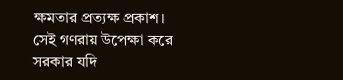ক্ষমতার প্রত্যক্ষ প্রকাশ। সেই গণরায় উপেক্ষা করে সরকার যদি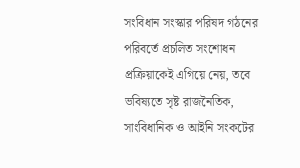সংবিধান সংস্কার পরিষদ গঠনের পরিবর্তে প্রচলিত সংশোধন প্রক্রিয়াকেই এগিয়ে নেয়, তবে ভবিষ্যতে সৃষ্ট রাজনৈতিক, সাংবিধানিক ও আইনি সংকটের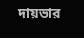দায়ভার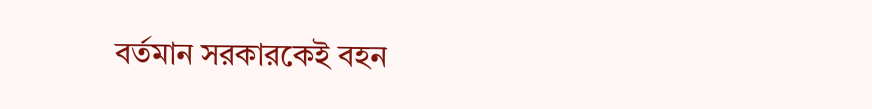বর্তমান সরকারকেই বহন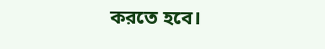করতে হবে।